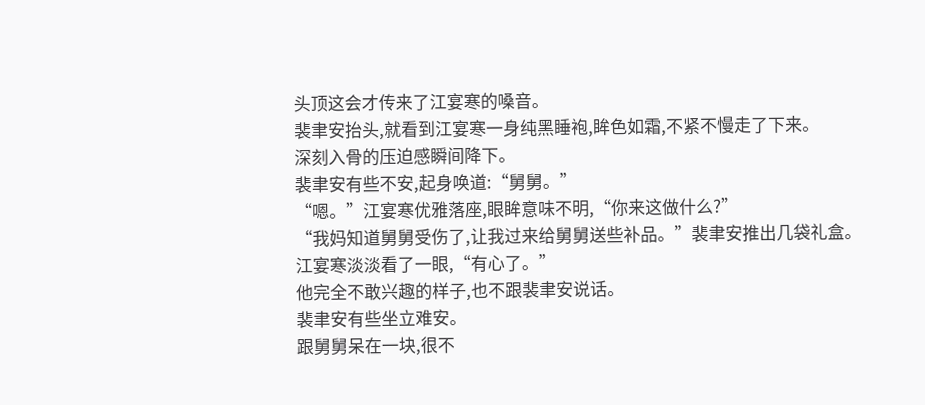头顶这会才传来了江宴寒的嗓音。
裴聿安抬头,就看到江宴寒一身纯黑睡袍,眸色如霜,不紧不慢走了下来。
深刻入骨的压迫感瞬间降下。
裴聿安有些不安,起身唤道:“舅舅。”
“嗯。”江宴寒优雅落座,眼眸意味不明,“你来这做什么?”
“我妈知道舅舅受伤了,让我过来给舅舅送些补品。”裴聿安推出几袋礼盒。
江宴寒淡淡看了一眼,“有心了。”
他完全不敢兴趣的样子,也不跟裴聿安说话。
裴聿安有些坐立难安。
跟舅舅呆在一块,很不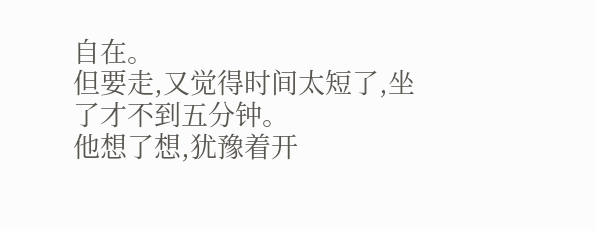自在。
但要走,又觉得时间太短了,坐了才不到五分钟。
他想了想,犹豫着开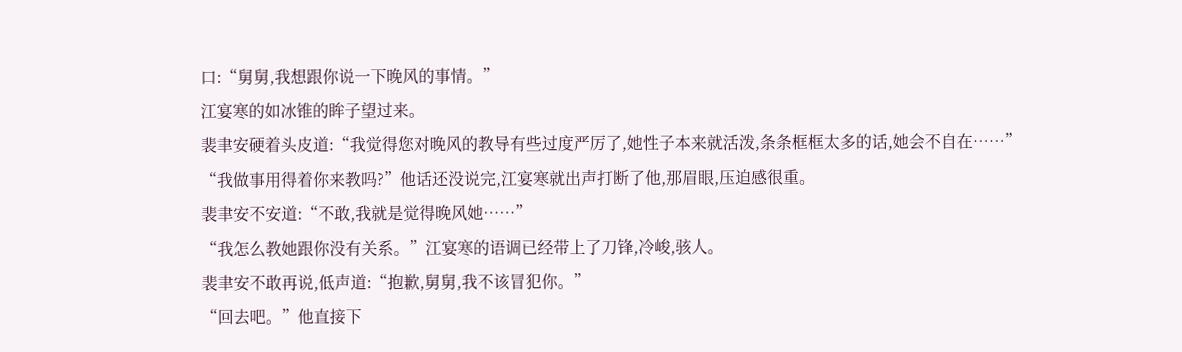口:“舅舅,我想跟你说一下晚风的事情。”
江宴寒的如冰锥的眸子望过来。
裴聿安硬着头皮道:“我觉得您对晚风的教导有些过度严厉了,她性子本来就活泼,条条框框太多的话,她会不自在……”
“我做事用得着你来教吗?”他话还没说完,江宴寒就出声打断了他,那眉眼,压迫感很重。
裴聿安不安道:“不敢,我就是觉得晚风她……”
“我怎么教她跟你没有关系。”江宴寒的语调已经带上了刀锋,冷峻,骇人。
裴聿安不敢再说,低声道:“抱歉,舅舅,我不该冒犯你。”
“回去吧。”他直接下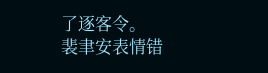了逐客令。
裴聿安表情错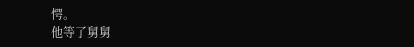愕。
他等了舅舅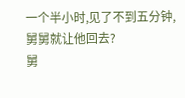一个半小时,见了不到五分钟,舅舅就让他回去?
舅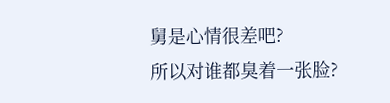舅是心情很差吧?
所以对谁都臭着一张脸?